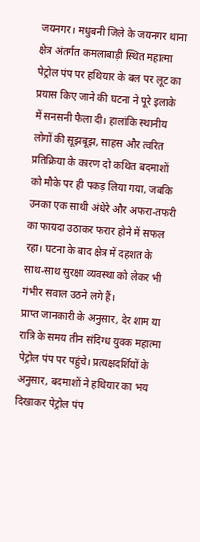जयनगर। मधुबनी जिले के जयनगर थाना क्षेत्र अंतर्गत कमलाबाड़ी स्थित महात्मा पेट्रोल पंप पर हथियार के बल पर लूट का प्रयास किए जाने की घटना ने पूरे इलाके में सनसनी फैला दी। हालांकि स्थानीय लोगों की सूझबूझ, साहस और त्वरित प्रतिक्रिया के कारण दो कथित बदमाशों को मौके पर ही पकड़ लिया गया, जबकि उनका एक साथी अंधेरे और अफरा-तफरी का फायदा उठाकर फरार होने में सफल रहा। घटना के बाद क्षेत्र में दहशत के साथ-साथ सुरक्षा व्यवस्था को लेकर भी गंभीर सवाल उठने लगे हैं।
प्राप्त जानकारी के अनुसार, देर शाम या रात्रि के समय तीन संदिग्ध युवक महात्मा पेट्रोल पंप पर पहुंचे। प्रत्यक्षदर्शियों के अनुसार, बदमाशों ने हथियार का भय दिखाकर पेट्रोल पंप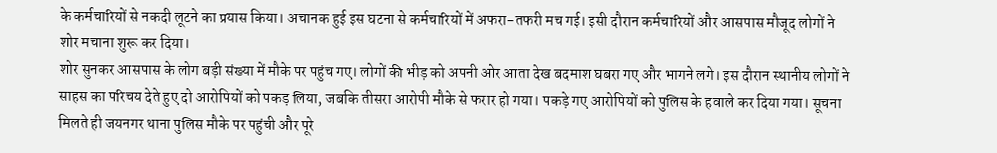के कर्मचारियों से नकदी लूटने का प्रयास किया। अचानक हुई इस घटना से कर्मचारियों में अफरा-तफरी मच गई। इसी दौरान कर्मचारियों और आसपास मौजूद लोगों ने शोर मचाना शुरू कर दिया।
शोर सुनकर आसपास के लोग बड़ी संख्या में मौके पर पहुंच गए। लोगों की भीड़ को अपनी ओर आता देख बदमाश घबरा गए और भागने लगे। इस दौरान स्थानीय लोगों ने साहस का परिचय देते हुए दो आरोपियों को पकड़ लिया, जबकि तीसरा आरोपी मौके से फरार हो गया। पकड़े गए आरोपियों को पुलिस के हवाले कर दिया गया। सूचना मिलते ही जयनगर थाना पुलिस मौके पर पहुंची और पूरे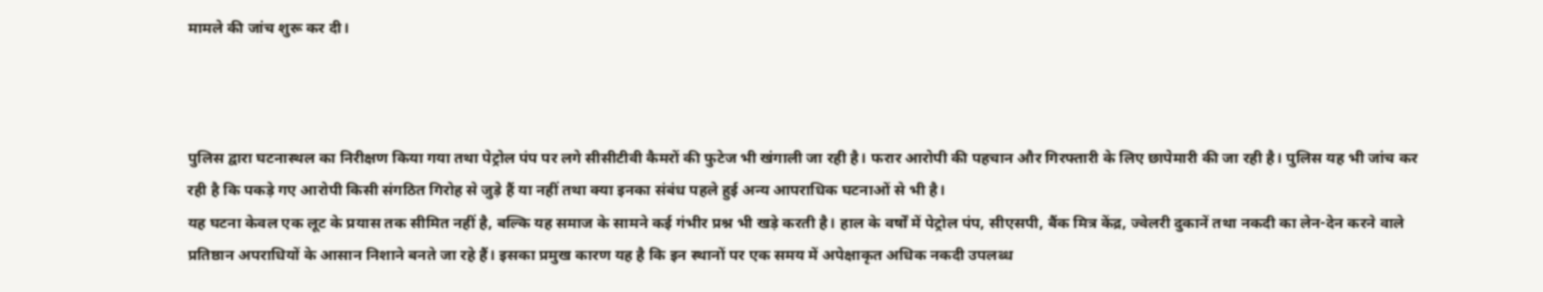मामले की जांच शुरू कर दी।



पुलिस द्वारा घटनास्थल का निरीक्षण किया गया तथा पेट्रोल पंप पर लगे सीसीटीवी कैमरों की फुटेज भी खंगाली जा रही है। फरार आरोपी की पहचान और गिरफ्तारी के लिए छापेमारी की जा रही है। पुलिस यह भी जांच कर रही है कि पकड़े गए आरोपी किसी संगठित गिरोह से जुड़े हैं या नहीं तथा क्या इनका संबंध पहले हुई अन्य आपराधिक घटनाओं से भी है।
यह घटना केवल एक लूट के प्रयास तक सीमित नहीं है, बल्कि यह समाज के सामने कई गंभीर प्रश्न भी खड़े करती है। हाल के वर्षों में पेट्रोल पंप, सीएसपी, बैंक मित्र केंद्र, ज्वेलरी दुकानें तथा नकदी का लेन-देन करने वाले प्रतिष्ठान अपराधियों के आसान निशाने बनते जा रहे हैं। इसका प्रमुख कारण यह है कि इन स्थानों पर एक समय में अपेक्षाकृत अधिक नकदी उपलब्ध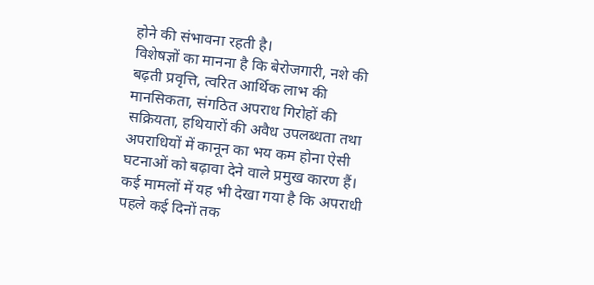होने की संभावना रहती है।
विशेषज्ञों का मानना है कि बेरोजगारी, नशे की बढ़ती प्रवृत्ति, त्वरित आर्थिक लाभ की मानसिकता, संगठित अपराध गिरोहों की सक्रियता, हथियारों की अवैध उपलब्धता तथा अपराधियों में कानून का भय कम होना ऐसी घटनाओं को बढ़ावा देने वाले प्रमुख कारण हैं। कई मामलों में यह भी देखा गया है कि अपराधी पहले कई दिनों तक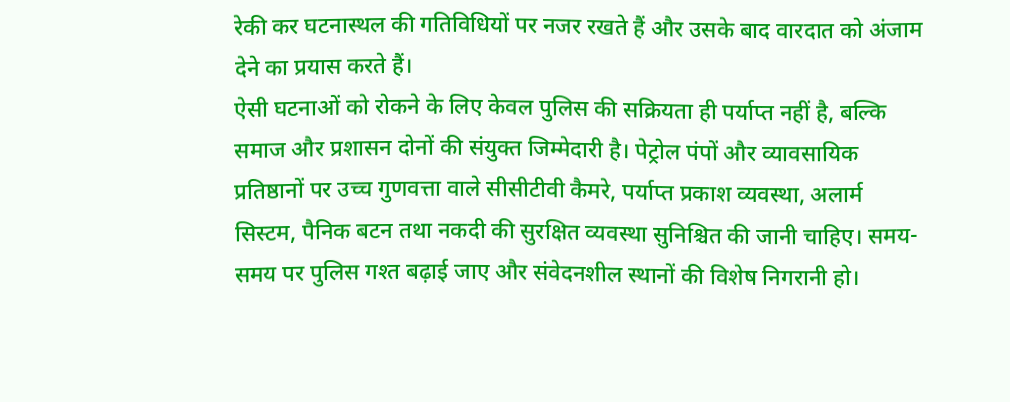रेकी कर घटनास्थल की गतिविधियों पर नजर रखते हैं और उसके बाद वारदात को अंजाम देने का प्रयास करते हैं।
ऐसी घटनाओं को रोकने के लिए केवल पुलिस की सक्रियता ही पर्याप्त नहीं है, बल्कि समाज और प्रशासन दोनों की संयुक्त जिम्मेदारी है। पेट्रोल पंपों और व्यावसायिक प्रतिष्ठानों पर उच्च गुणवत्ता वाले सीसीटीवी कैमरे, पर्याप्त प्रकाश व्यवस्था, अलार्म सिस्टम, पैनिक बटन तथा नकदी की सुरक्षित व्यवस्था सुनिश्चित की जानी चाहिए। समय-समय पर पुलिस गश्त बढ़ाई जाए और संवेदनशील स्थानों की विशेष निगरानी हो।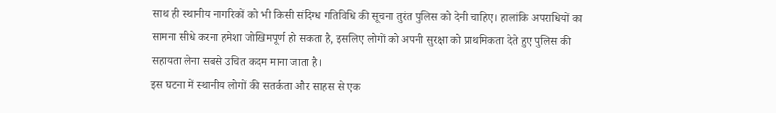साथ ही स्थानीय नागरिकों को भी किसी संदिग्ध गतिविधि की सूचना तुरंत पुलिस को देनी चाहिए। हालांकि अपराधियों का सामना सीधे करना हमेशा जोखिमपूर्ण हो सकता है, इसलिए लोगों को अपनी सुरक्षा को प्राथमिकता देते हुए पुलिस की सहायता लेना सबसे उचित कदम माना जाता है।
इस घटना में स्थानीय लोगों की सतर्कता और साहस से एक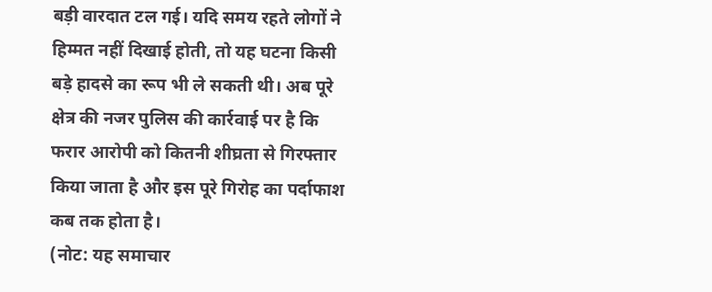बड़ी वारदात टल गई। यदि समय रहते लोगों ने हिम्मत नहीं दिखाई होती, तो यह घटना किसी बड़े हादसे का रूप भी ले सकती थी। अब पूरे क्षेत्र की नजर पुलिस की कार्रवाई पर है कि फरार आरोपी को कितनी शीघ्रता से गिरफ्तार किया जाता है और इस पूरे गिरोह का पर्दाफाश कब तक होता है।
(नोट: यह समाचार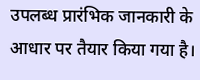उपलब्ध प्रारंभिक जानकारी के आधार पर तैयार किया गया है।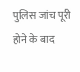पुलिस जांच पूरी होने के बाद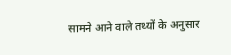सामने आने वाले तथ्यों के अनुसार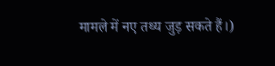मामले में नए तथ्य जुड़ सकते हैं।)